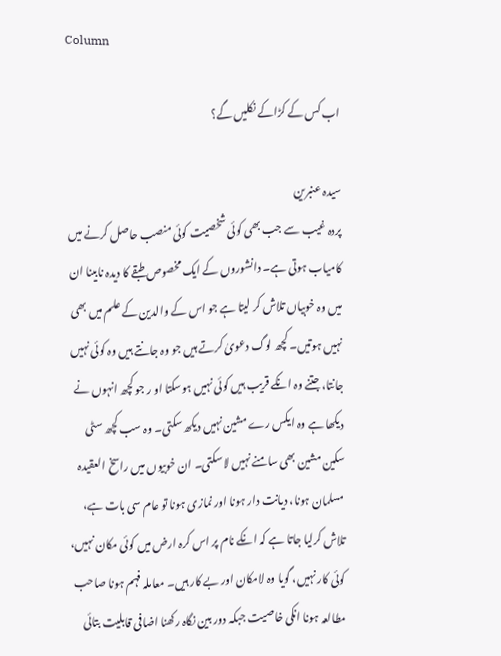Column

اب کس کے کڑاکے نکلیں گے؟

سیدہ عنبرین
پردہ غیب سے جب بھی کوئی شخصیت کوئی منصب حاصل کرنے میں کامیاب ہوتی ہے۔ دانشوروں کے ایک مخصوص طبقے کا دیدہ نابینا ان میں وہ خوبیاں تلاش کر لیتا ہے جو اس کے والدین کے علم میں بھی نہیں ہوتیں۔ کچھ لوگ دعویٰ کرتے ہیں جو وہ جانتے ہیں وہ کوئی نہیں جانتا، جتنے وہ انکے قریب ہیں کوئی نہیں ہوسکتا او ر جو کچھ انہوں نے دیکھا ہے وہ ایکس رے مشین نہیں دیکھ سکتی۔ وہ سب کچھ سٹی سکین مشین بھی سامنے نہیں لا سکتی۔ ان خوبیوں میں راسخ العقیدہ مسلمان ہونا، دیانت دار ہونا اور نمازی ہونا تو عام سی بات ہے، تلاش کرلیا جاتا ہے کہ انکے نام پر اس کرہ ارض میں کوئی مکان نہیں، کوئی کار نہیں، گویا وہ لامکان اور بے کار ہیں۔ معاملہ فہم ہونا صاحب مطالعہ ہونا انکی خاصیت جبکہ دور بین نگاہ رکھنا اضافی قابلیت بتائی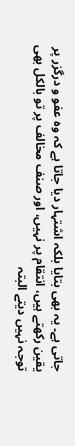جاتی ہے۔ یہ بھی بتایا بلکہ اشتہار دیا جاتا ہے کہ وہ عفو و درگزر پر یقین رکھتے ہیں، انتقام پر نہیں، اور صنف مخالف پر تو بالکل بھی توجہ نہیں دیتے البتہ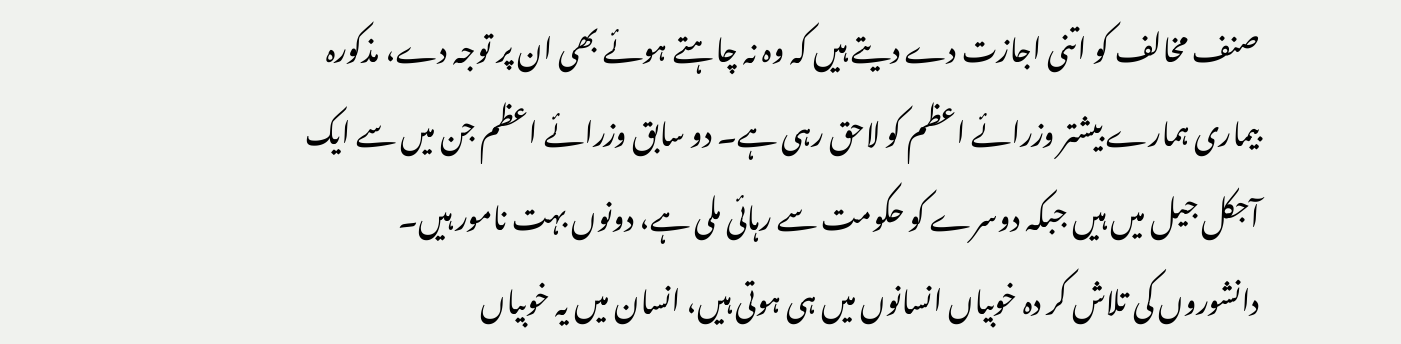صنف مخالف کو اتنی اجازت دے دیتے ہیں کہ وہ نہ چاہتے ہوئے بھی ان پر توجہ دے، مذکورہ بیماری ہمارے بیشتر وزرائے اعظم کو لاحق رہی ہے۔ دو سابق وزرائے اعظم جن میں سے ایک آجکل جیل میں ہیں جبکہ دوسرے کو حکومت سے رہائی ملی ہے، دونوں بہت نامور ہیں۔ دانشوروں کی تلاش کر دہ خوبیاں انسانوں میں ہی ہوتی ہیں، انسان میں یہ خوبیاں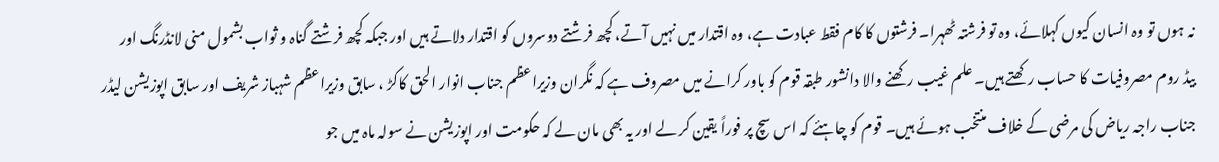نہ ہوں تو وہ انسان کیوں کہلائے، وہ تو فرشتہ ٹھہرا۔ فرشتوں کا کام فقط عبادت ہے، وہ اقتدار میں نہیں آتے، کچھ فرشتے دوسروں کو اقتدار دلاتے ہیں اور جبکہ کچھ فرشتے گناہ و ثواب بشمول منی لانڈرنگ اور بیڈ روم مصروفیات کا حساب رکھتے ہیں۔ علم غیب رکھنے والا دانشور طبقہ قوم کو باور کرانے میں مصروف ہے کہ نگران وزیراعظم جناب انوار الحق کاکڑ ، سابق وزیراعظم شہباز شریف اور سابق اپوزیشن لیڈر جناب راجہ ریاض کی مرضی کے خلاف منتخب ہوئے ہیں۔ قوم کو چاہئے کہ اس سچ پر فوراً یقین کر لے اور یہ بھی مان لے کہ حکومت اور اپوزیشن نے سولہ ماہ میں جو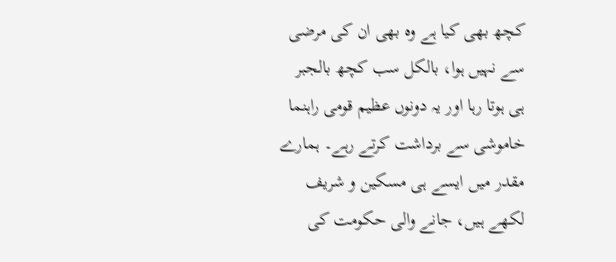کچھ بھی کیا ہے وہ بھی ان کی مرضی سے نہیں ہوا، بالکل سب کچھ بالجبر ہی ہوتا رہا اور یہ دونوں عظیم قومی راہنما خاموشی سے برداشت کرتے رہے۔ ہمارے مقدر میں ایسے ہی مسکین و شریف لکھے ہیں، جانے والی حکومت کی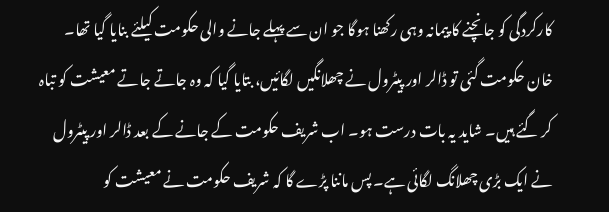کارکردگی کو جانچنے کا پیمانہ وہی رکھنا ہوگا جو ان سے پہلے جانے والی حکومت کیلئے بنایا گیا تھا۔ خان حکومت گئی تو ڈالر اور پیٹرول نے چھلانگیں لگائیں، بتایا گیا کہ وہ جاتے جاتے معیشت کو تباہ کر گئے ہیں۔ شاید یہ بات درست ہو۔ اب شریف حکومت کے جانے کے بعد ڈالر اور پیٹرول نے ایک بڑی چھلانگ لگائی ہے۔ پس ماننا پڑے گا کہ شریف حکومت نے معیشت کو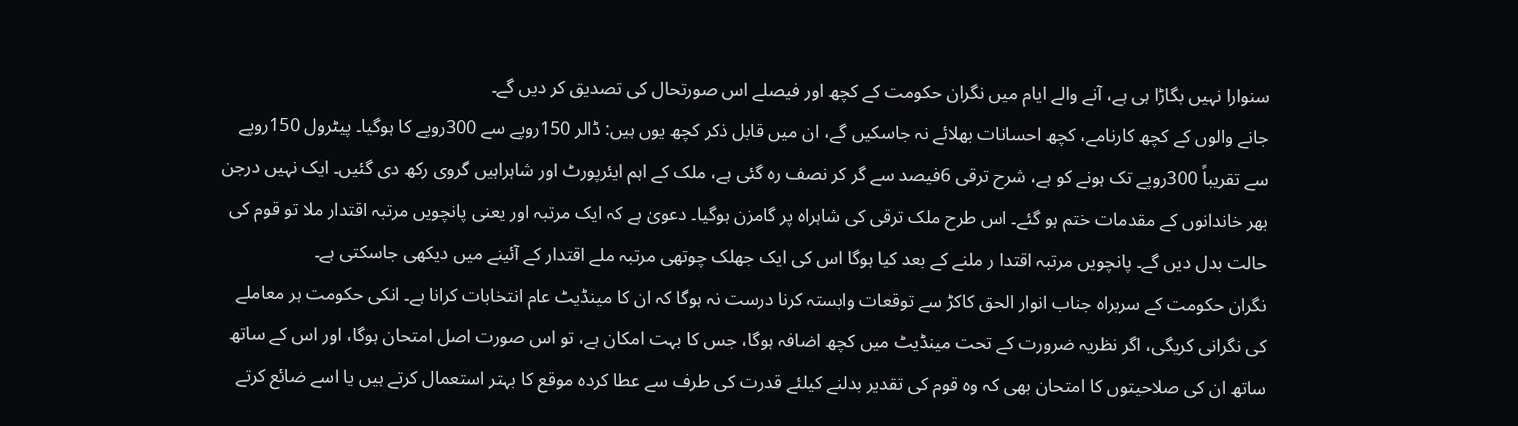سنوارا نہیں بگاڑا ہی ہے، آنے والے ایام میں نگران حکومت کے کچھ اور فیصلے اس صورتحال کی تصدیق کر دیں گے۔
جانے والوں کے کچھ کارنامے، کچھ احسانات بھلائے نہ جاسکیں گے، ان میں قابل ذکر کچھ یوں ہیں: ڈالر 150روپے سے 300روپے کا ہوگیا۔ پیٹرول 150روپے سے تقریباً 300روپے تک ہونے کو ہے، شرح ترقی 6فیصد سے گر کر نصف رہ گئی ہے، ملک کے اہم ایئرپورٹ اور شاہراہیں گروی رکھ دی گئیں۔ ایک نہیں درجن بھر خاندانوں کے مقدمات ختم ہو گئے۔ اس طرح ملک ترقی کی شاہراہ پر گامزن ہوگیا۔ دعویٰ ہے کہ ایک مرتبہ اور یعنی پانچویں مرتبہ اقتدار ملا تو قوم کی حالت بدل دیں گے۔ پانچویں مرتبہ اقتدا ر ملنے کے بعد کیا ہوگا اس کی ایک جھلک چوتھی مرتبہ ملے اقتدار کے آئینے میں دیکھی جاسکتی ہے۔
نگران حکومت کے سربراہ جناب انوار الحق کاکڑ سے توقعات وابستہ کرنا درست نہ ہوگا کہ ان کا مینڈیٹ عام انتخابات کرانا ہے۔ انکی حکومت ہر معاملے کی نگرانی کریگی، اگر نظریہ ضرورت کے تحت مینڈیٹ میں کچھ اضافہ ہوگا، جس کا بہت امکان ہے، تو اس صورت اصل امتحان ہوگا، اور اس کے ساتھ ساتھ ان کی صلاحیتوں کا امتحان بھی کہ وہ قوم کی تقدیر بدلنے کیلئے قدرت کی طرف سے عطا کردہ موقع کا بہتر استعمال کرتے ہیں یا اسے ضائع کرتے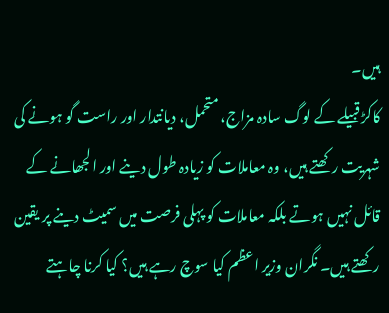ہیں۔
کاکڑ قبیلے کے لوگ سادہ مزاج، متحمل، دیانتدار اور راست گو ہونے کی شہریت رکھتے ہیں، وہ معاملات کو زیادہ طول دینے اور الجھانے کے قائل نہیں ہوتے بلکہ معاملات کو پہلی فرصت میں سمیٹ دینے پر یقین رکھتے ہیں۔ نگران وزیر اعظم کیا سوچ رہے ہیں؟ کیا کرنا چاہتے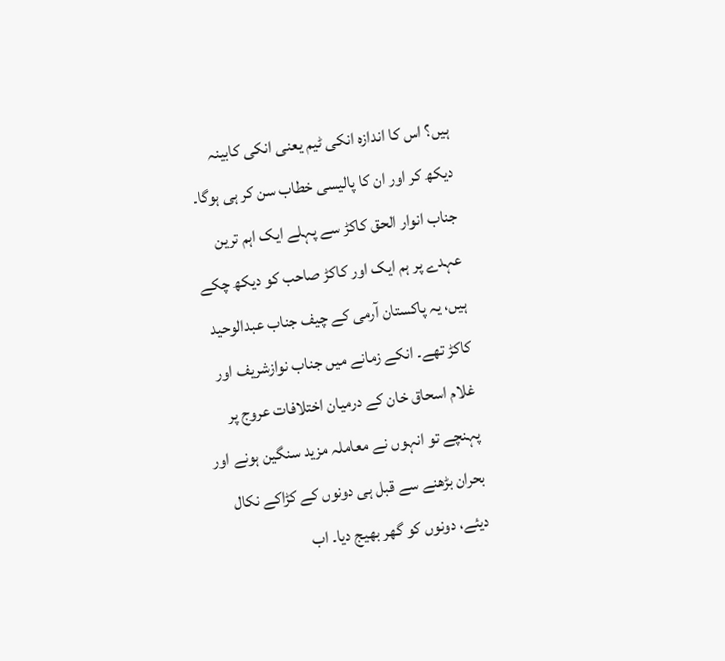ہیں؟ اس کا اندازہ انکی ٹیم یعنی انکی کابینہ دیکھ کر اور ان کا پالیسی خطاب سن کر ہی ہوگا۔
جناب انوار الحق کاکڑ سے پہلے ایک اہم ترین عہدے پر ہم ایک اور کاکڑ صاحب کو دیکھ چکے ہیں، یہ پاکستان آرمی کے چیف جناب عبدالوحید کاکڑ تھے۔ انکے زمانے میں جناب نوازشریف اور غلام اسحاق خان کے درمیان اختلافات عروج پر پہنچے تو انہوں نے معاملہ مزید سنگین ہونے اور بحران بڑھنے سے قبل ہی دونوں کے کڑاکے نکال دیئے، دونوں کو گھر بھیج دیا۔ اب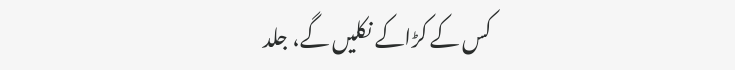کس کے کڑاکے نکلیں گے، جلد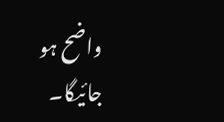واضح ہو جائیگا۔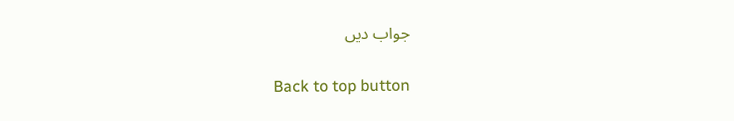جواب دیں

Back to top button